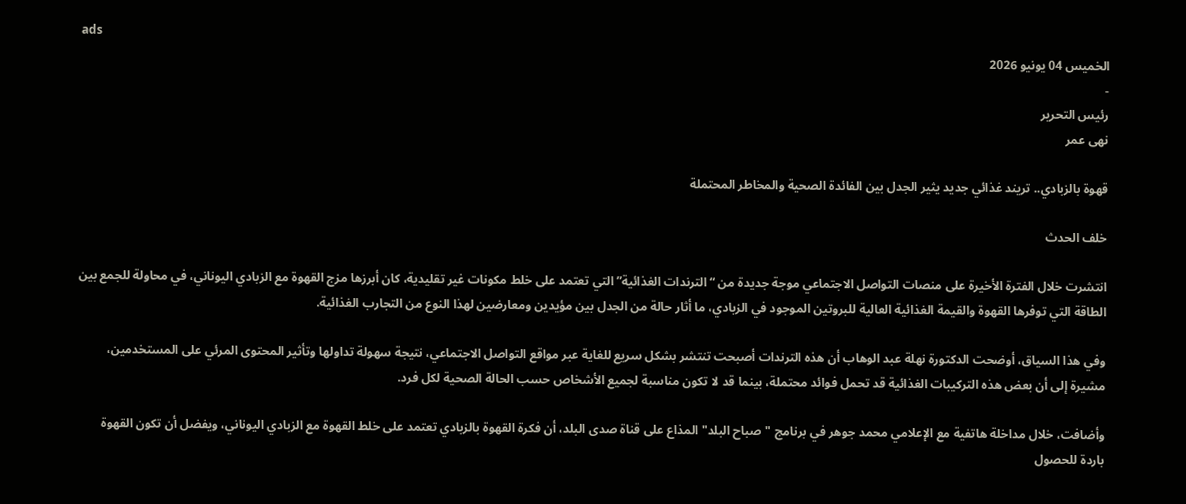ads
الخميس 04 يونيو 2026
-
رئيس التحرير
نهى عمر

قهوة بالزبادي.. تريند غذائي جديد يثير الجدل بين الفائدة الصحية والمخاطر المحتملة

خلف الحدث

انتشرت خلال الفترة الأخيرة على منصات التواصل الاجتماعي موجة جديدة من “الترندات الغذائية” التي تعتمد على خلط مكونات غير تقليدية، كان أبرزها مزج القهوة مع الزبادي اليوناني، في محاولة للجمع بين الطاقة التي توفرها القهوة والقيمة الغذائية العالية للبروتين الموجود في الزبادي، ما أثار حالة من الجدل بين مؤيدين ومعارضين لهذا النوع من التجارب الغذائية.

وفي هذا السياق، أوضحت الدكتورة نهلة عبد الوهاب أن هذه الترندات أصبحت تنتشر بشكل سريع للغاية عبر مواقع التواصل الاجتماعي، نتيجة سهولة تداولها وتأثير المحتوى المرئي على المستخدمين، مشيرة إلى أن بعض هذه التركيبات الغذائية قد تحمل فوائد محتملة، بينما قد لا تكون مناسبة لجميع الأشخاص حسب الحالة الصحية لكل فرد.

وأضافت، خلال مداخلة هاتفية مع الإعلامي محمد جوهر في برنامج "صباح البلد" المذاع على قناة صدى البلد، أن فكرة القهوة بالزبادي تعتمد على خلط القهوة مع الزبادي اليوناني، ويفضل أن تكون القهوة باردة للحصول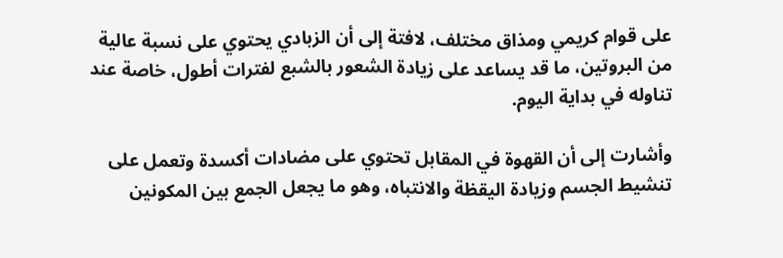على قوام كريمي ومذاق مختلف، لافتة إلى أن الزبادي يحتوي على نسبة عالية من البروتين، ما قد يساعد على زيادة الشعور بالشبع لفترات أطول، خاصة عند تناوله في بداية اليوم.

وأشارت إلى أن القهوة في المقابل تحتوي على مضادات أكسدة وتعمل على تنشيط الجسم وزيادة اليقظة والانتباه، وهو ما يجعل الجمع بين المكونين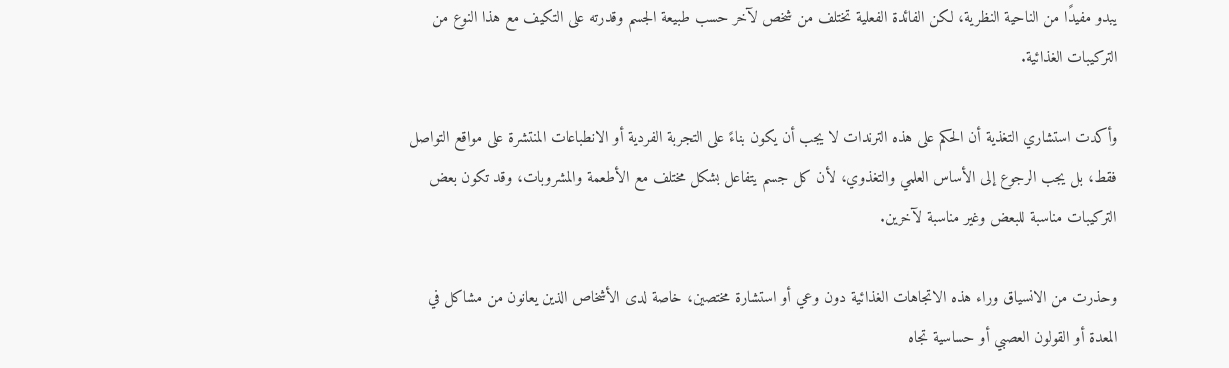يبدو مفيدًا من الناحية النظرية، لكن الفائدة الفعلية تختلف من شخص لآخر حسب طبيعة الجسم وقدرته على التكيف مع هذا النوع من التركيبات الغذائية.

وأكدت استشاري التغذية أن الحكم على هذه الترندات لا يجب أن يكون بناءً على التجربة الفردية أو الانطباعات المنتشرة على مواقع التواصل فقط، بل يجب الرجوع إلى الأساس العلمي والتغذوي، لأن كل جسم يتفاعل بشكل مختلف مع الأطعمة والمشروبات، وقد تكون بعض التركيبات مناسبة للبعض وغير مناسبة لآخرين.

وحذرت من الانسياق وراء هذه الاتجاهات الغذائية دون وعي أو استشارة مختصين، خاصة لدى الأشخاص الذين يعانون من مشاكل في المعدة أو القولون العصبي أو حساسية تجاه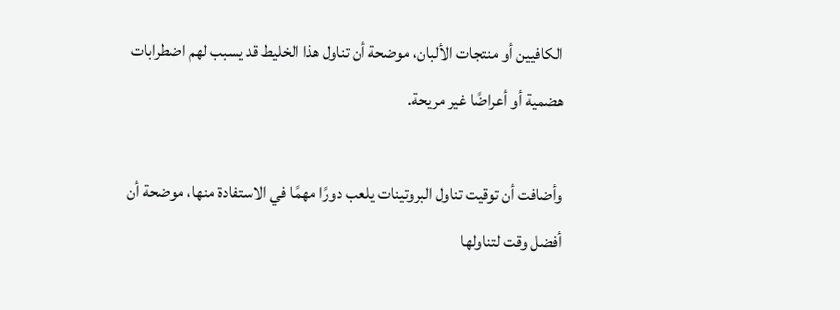الكافيين أو منتجات الألبان، موضحة أن تناول هذا الخليط قد يسبب لهم اضطرابات هضمية أو أعراضًا غير مريحة.

وأضافت أن توقيت تناول البروتينات يلعب دورًا مهمًا في الاستفادة منها، موضحة أن أفضل وقت لتناولها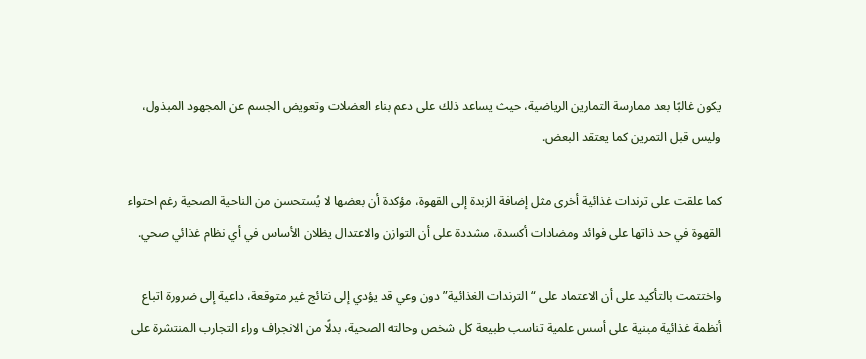يكون غالبًا بعد ممارسة التمارين الرياضية، حيث يساعد ذلك على دعم بناء العضلات وتعويض الجسم عن المجهود المبذول، وليس قبل التمرين كما يعتقد البعض.

كما علقت على ترندات غذائية أخرى مثل إضافة الزبدة إلى القهوة، مؤكدة أن بعضها لا يُستحسن من الناحية الصحية رغم احتواء القهوة في حد ذاتها على فوائد ومضادات أكسدة، مشددة على أن التوازن والاعتدال يظلان الأساس في أي نظام غذائي صحي.

واختتمت بالتأكيد على أن الاعتماد على “الترندات الغذائية” دون وعي قد يؤدي إلى نتائج غير متوقعة، داعية إلى ضرورة اتباع أنظمة غذائية مبنية على أسس علمية تناسب طبيعة كل شخص وحالته الصحية، بدلًا من الانجراف وراء التجارب المنتشرة على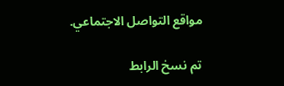مواقع التواصل الاجتماعي.

تم نسخ الرابط